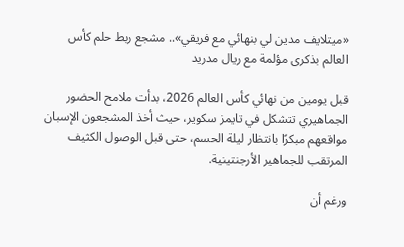«ميتلايف مدين لي بنهائي مع فريقي».. مشجع ربط حلم كأس العالم بذكرى مؤلمة مع ريال مدريد

قبل يومين من نهائي كأس العالم 2026، بدأت ملامح الحضور الجماهيري تتشكل في تايمز سكوير، حيث أخذ المشجعون الإسبان مواقعهم مبكرًا بانتظار ليلة الحسم، حتى قبل الوصول الكثيف المرتقب للجماهير الأرجنتينية.

ورغم أن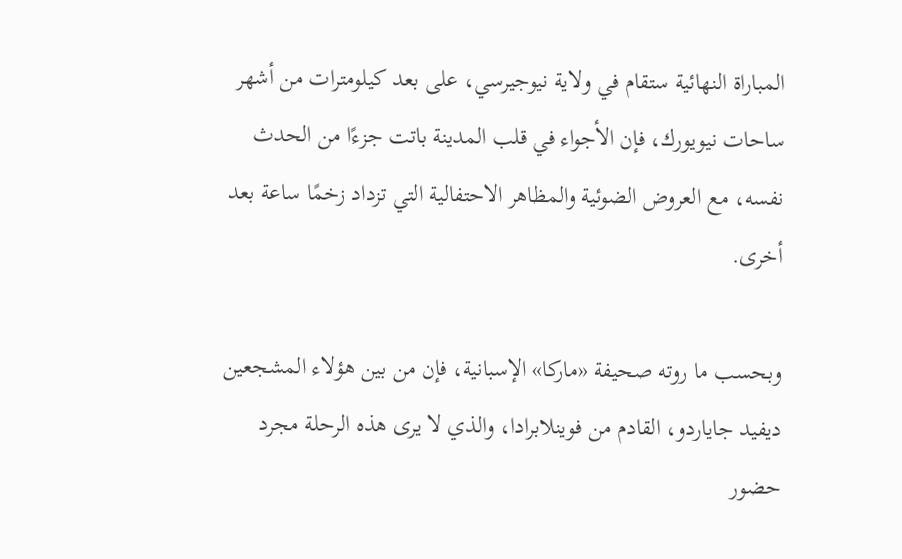المباراة النهائية ستقام في ولاية نيوجيرسي، على بعد كيلومترات من أشهر ساحات نيويورك، فإن الأجواء في قلب المدينة باتت جزءًا من الحدث نفسه، مع العروض الضوئية والمظاهر الاحتفالية التي تزداد زخمًا ساعة بعد أخرى.

وبحسب ما روته صحيفة «ماركا» الإسبانية، فإن من بين هؤلاء المشجعين ديفيد جاياردو، القادم من فوينلابرادا، والذي لا يرى هذه الرحلة مجرد حضور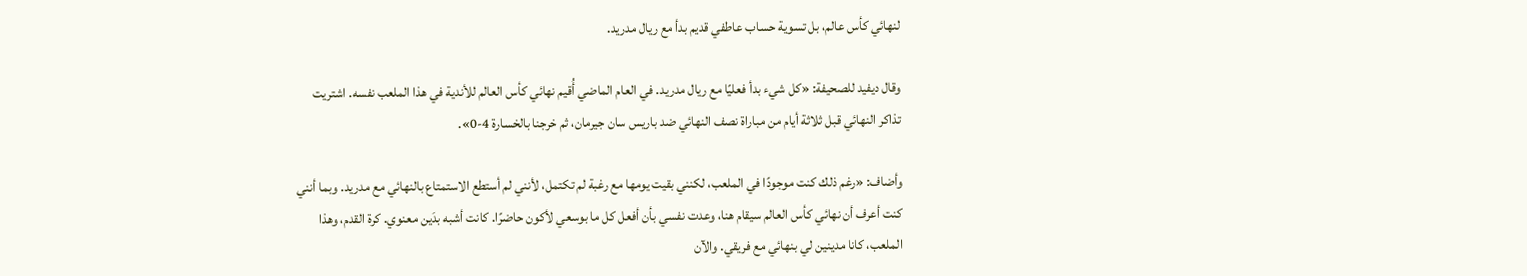لنهائي كأس عالم، بل تسوية حساب عاطفي قديم بدأ مع ريال مدريد.

وقال ديفيد للصحيفة: «كل شيء بدأ فعليًا مع ريال مدريد. في العام الماضي أُقيم نهائي كأس العالم للأندية في هذا الملعب نفسه. اشتريت تذاكر النهائي قبل ثلاثة أيام من مباراة نصف النهائي ضد باريس سان جيرمان، ثم خرجنا بالخسارة 4-0».

وأضاف: «رغم ذلك كنت موجودًا في الملعب، لكنني بقيت يومها مع رغبة لم تكتمل، لأنني لم أستطع الاستمتاع بالنهائي مع مدريد. وبما أنني كنت أعرف أن نهائي كأس العالم سيقام هنا، وعدت نفسي بأن أفعل كل ما بوسعي لأكون حاضرًا. كانت أشبه بدَين معنوي. كرة القدم، وهذا الملعب، كانا مدينين لي بنهائي مع فريقي. والآن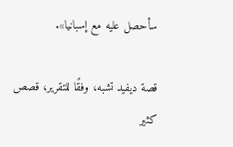سأحصل عليه مع إسبانيا».

قصة ديفيد تشبه، وفقًا للتقرير، قصص كثير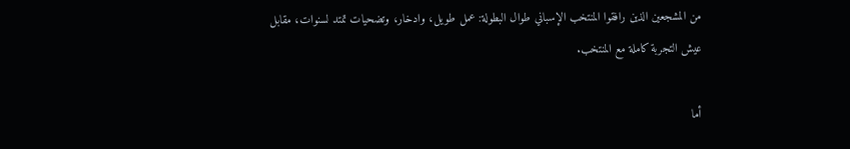من المشجعين الذين رافقوا المنتخب الإسباني طوال البطولة: عمل طويل، وادخار، وتضحيات تمتد لسنوات، مقابل عيش التجربة كاملة مع المنتخب.

أما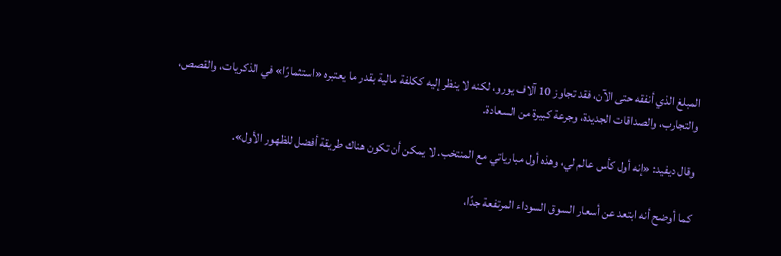المبلغ الذي أنفقه حتى الآن، فقد تجاوز 10 آلاف يورو، لكنه لا ينظر إليه ككلفة مالية بقدر ما يعتبره «استثمارًا» في الذكريات، والقصص، والتجارب، والصداقات الجديدة، وجرعة كبيرة من السعادة.

وقال ديفيد: «إنه أول كأس عالم لي، وهذه أول مبارياتي مع المنتخب. لا يمكن أن تكون هناك طريقة أفضل للظهور الأول».

كما أوضح أنه ابتعد عن أسعار السوق السوداء المرتفعة جدًا،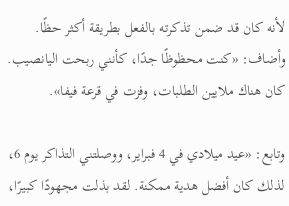لأنه كان قد ضمن تذكرته بالفعل بطريقة أكثر حظًا. وأضاف: «كنت محظوظًا جدًا، كأنني ربحت اليانصيب. كان هناك ملايين الطلبات، وفزت في قرعة فيفا».

وتابع: «عيد ميلادي في 4 فبراير، ووصلتني التذاكر يوم 6، لذلك كان أفضل هدية ممكنة. لقد بذلت مجهودًا كبيرًا،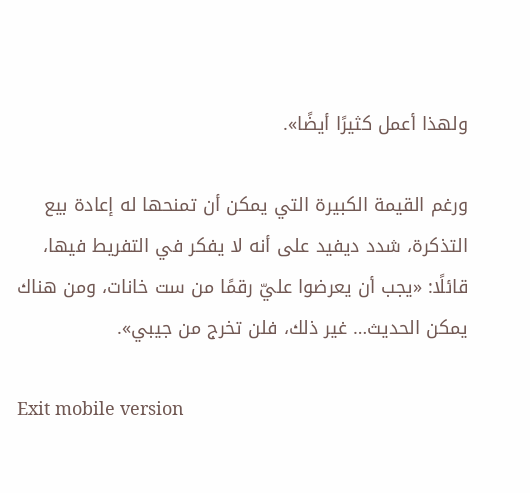ولهذا أعمل كثيرًا أيضًا».

ورغم القيمة الكبيرة التي يمكن أن تمنحها له إعادة بيع التذكرة، شدد ديفيد على أنه لا يفكر في التفريط فيها، قائلًا: «يجب أن يعرضوا عليّ رقمًا من ست خانات، ومن هناك يمكن الحديث… غير ذلك، فلن تخرج من جيبي».

Exit mobile version